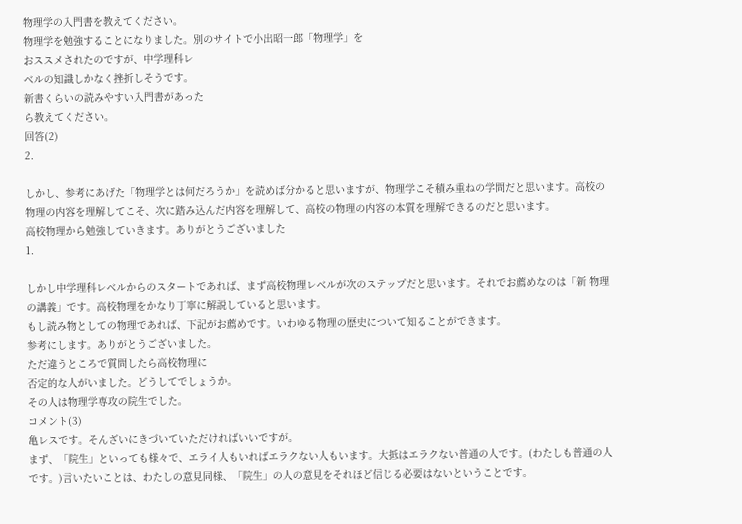物理学の入門書を教えてください。
物理学を勉強することになりました。別のサイトで小出昭一郎「物理学」を
おススメされたのですが、中学理科レ
ベルの知識しかなく挫折しそうです。
新書くらいの読みやすい入門書があった
ら教えてください。
回答(2)
2.

しかし、参考にあげた「物理学とは何だろうか」を読めば分かると思いますが、物理学こそ積み重ねの学問だと思います。高校の物理の内容を理解してこそ、次に踏み込んだ内容を理解して、高校の物理の内容の本質を理解できるのだと思います。
高校物理から勉強していきます。ありがとうございました
1.

しかし中学理科レベルからのスタートであれば、まず高校物理レベルが次のステップだと思います。それでお薦めなのは「新 物理の講義」です。高校物理をかなり丁寧に解説していると思います。
もし読み物としての物理であれば、下記がお薦めです。いわゆる物理の歴史について知ることができます。
参考にします。ありがとうございました。
ただ違うところで質問したら高校物理に
否定的な人がいました。どうしてでしょうか。
その人は物理学専攻の院生でした。
コメント(3)
亀レスです。そんざいにきづいていただければいいですが。
まず、「院生」といっても様々で、エライ人もいればエラクない人もいます。大抵はエラクない普通の人です。(わたしも普通の人です。)言いたいことは、わたしの意見同様、「院生」の人の意見をそれほど信じる必要はないということです。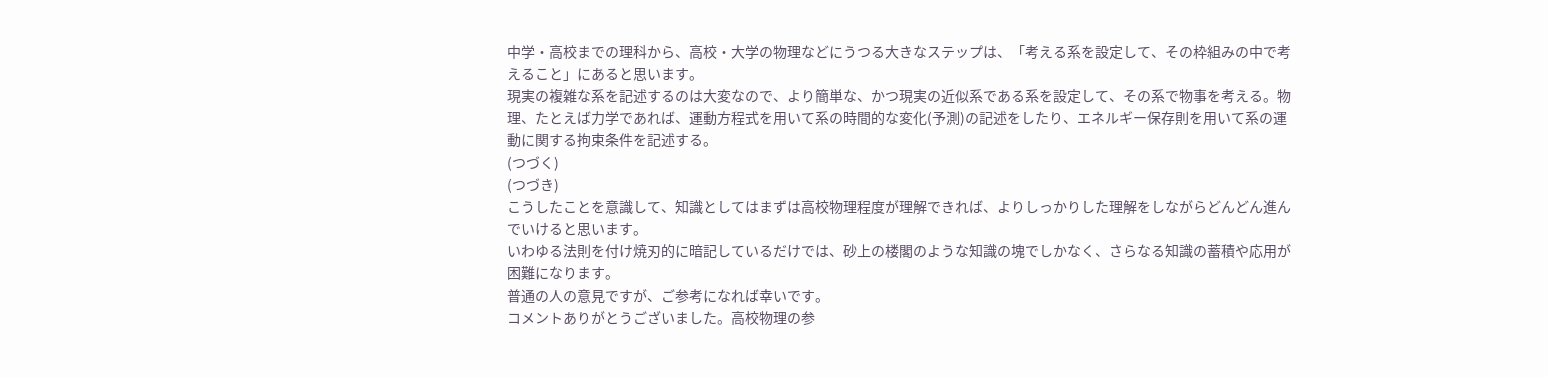中学・高校までの理科から、高校・大学の物理などにうつる大きなステップは、「考える系を設定して、その枠組みの中で考えること」にあると思います。
現実の複雑な系を記述するのは大変なので、より簡単な、かつ現実の近似系である系を設定して、その系で物事を考える。物理、たとえば力学であれば、運動方程式を用いて系の時間的な変化(予測)の記述をしたり、エネルギー保存則を用いて系の運動に関する拘束条件を記述する。
(つづく)
(つづき)
こうしたことを意識して、知識としてはまずは高校物理程度が理解できれば、よりしっかりした理解をしながらどんどん進んでいけると思います。
いわゆる法則を付け焼刃的に暗記しているだけでは、砂上の楼閣のような知識の塊でしかなく、さらなる知識の蓄積や応用が困難になります。
普通の人の意見ですが、ご参考になれば幸いです。
コメントありがとうございました。高校物理の参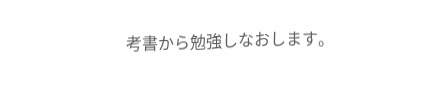考書から勉強しなおします。